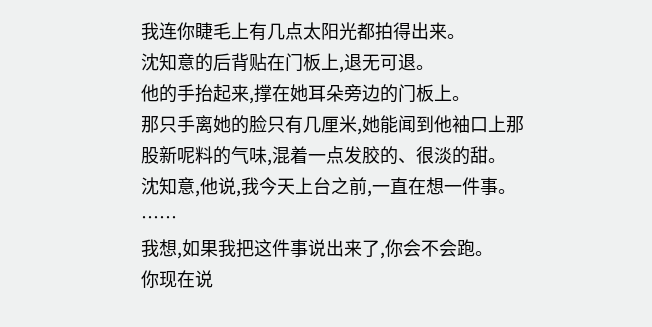我连你睫毛上有几点太阳光都拍得出来。
沈知意的后背贴在门板上,退无可退。
他的手抬起来,撑在她耳朵旁边的门板上。
那只手离她的脸只有几厘米,她能闻到他袖口上那股新呢料的气味,混着一点发胶的、很淡的甜。
沈知意,他说,我今天上台之前,一直在想一件事。
……
我想,如果我把这件事说出来了,你会不会跑。
你现在说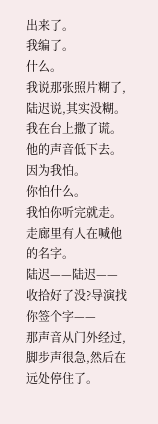出来了。
我编了。
什么。
我说那张照片糊了,陆迟说,其实没糊。我在台上撒了谎。
他的声音低下去。
因为我怕。
你怕什么。
我怕你听完就走。
走廊里有人在喊他的名字。
陆迟——陆迟——收拾好了没?导演找你签个字——
那声音从门外经过,脚步声很急,然后在远处停住了。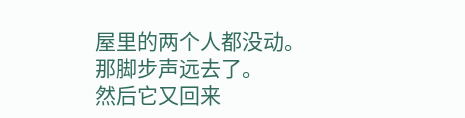屋里的两个人都没动。
那脚步声远去了。
然后它又回来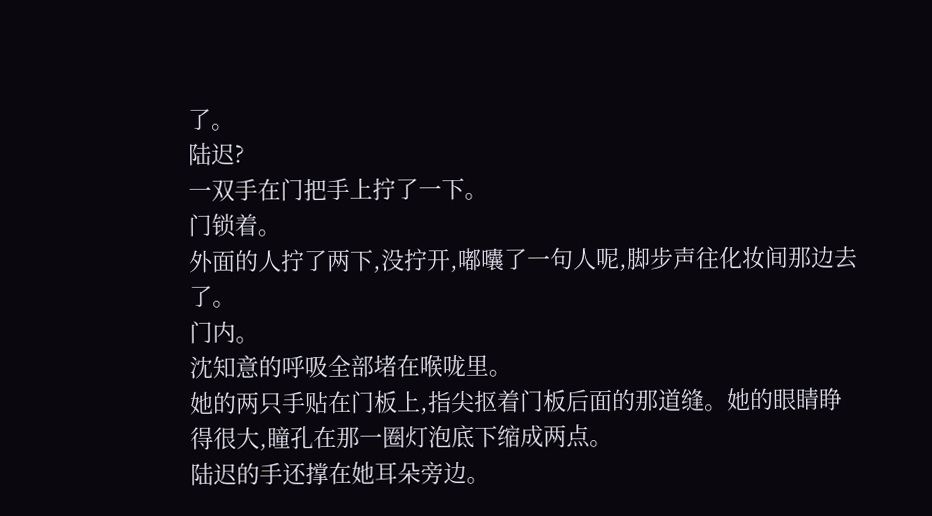了。
陆迟?
一双手在门把手上拧了一下。
门锁着。
外面的人拧了两下,没拧开,嘟囔了一句人呢,脚步声往化妆间那边去了。
门内。
沈知意的呼吸全部堵在喉咙里。
她的两只手贴在门板上,指尖抠着门板后面的那道缝。她的眼睛睁得很大,瞳孔在那一圈灯泡底下缩成两点。
陆迟的手还撑在她耳朵旁边。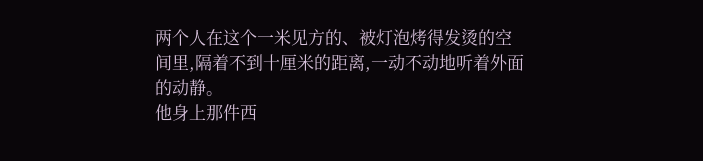两个人在这个一米见方的、被灯泡烤得发烫的空间里,隔着不到十厘米的距离,一动不动地听着外面的动静。
他身上那件西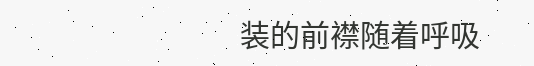装的前襟随着呼吸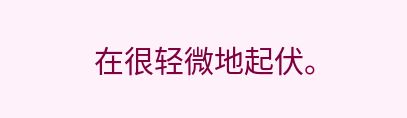在很轻微地起伏。